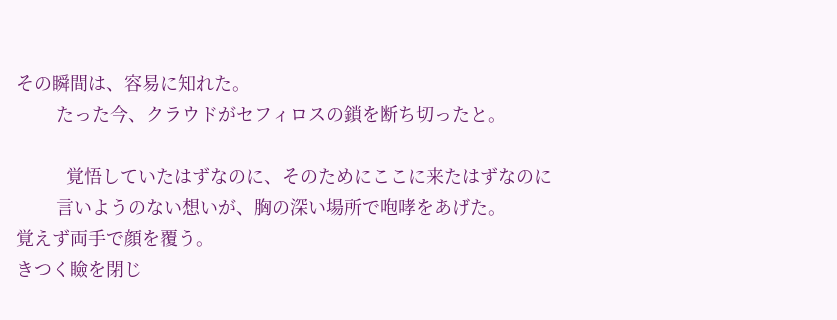その瞬間は、容易に知れた。
        たった今、クラウドがセフィロスの鎖を断ち切ったと。

          覚悟していたはずなのに、そのためにここに来たはずなのに
        言いようのない想いが、胸の深い場所で咆哮をあげた。
覚えず両手で顔を覆う。
きつく瞼を閉じ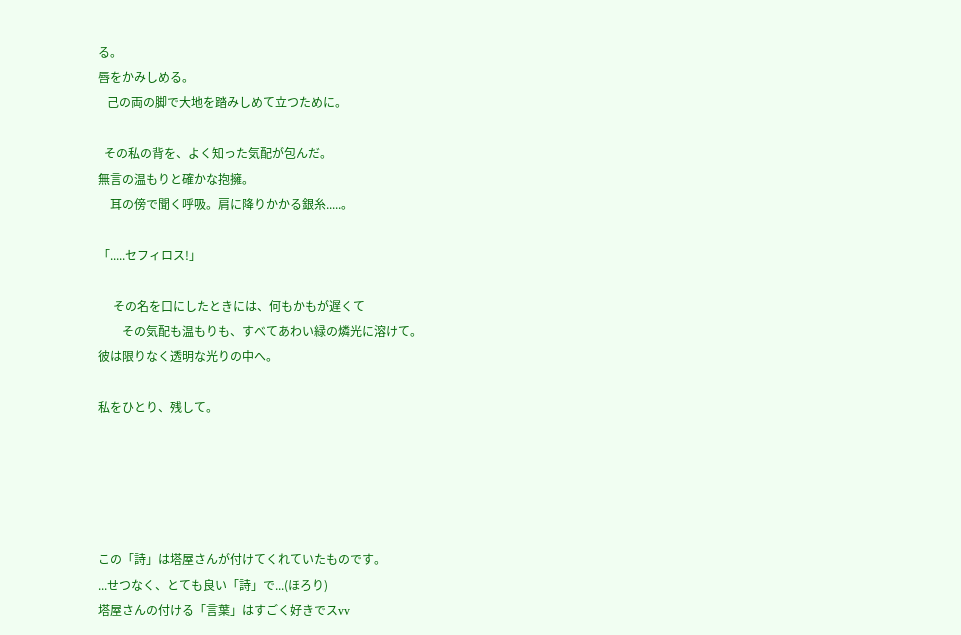る。
唇をかみしめる。
   己の両の脚で大地を踏みしめて立つために。

  その私の背を、よく知った気配が包んだ。
無言の温もりと確かな抱擁。
    耳の傍で聞く呼吸。肩に降りかかる銀糸.....。

「.....セフィロス!」

     その名を口にしたときには、何もかもが遅くて
        その気配も温もりも、すべてあわい緑の燐光に溶けて。
彼は限りなく透明な光りの中へ。

私をひとり、残して。





この「詩」は塔屋さんが付けてくれていたものです。
...せつなく、とても良い「詩」で...(ほろり)
塔屋さんの付ける「言葉」はすごく好きでスvv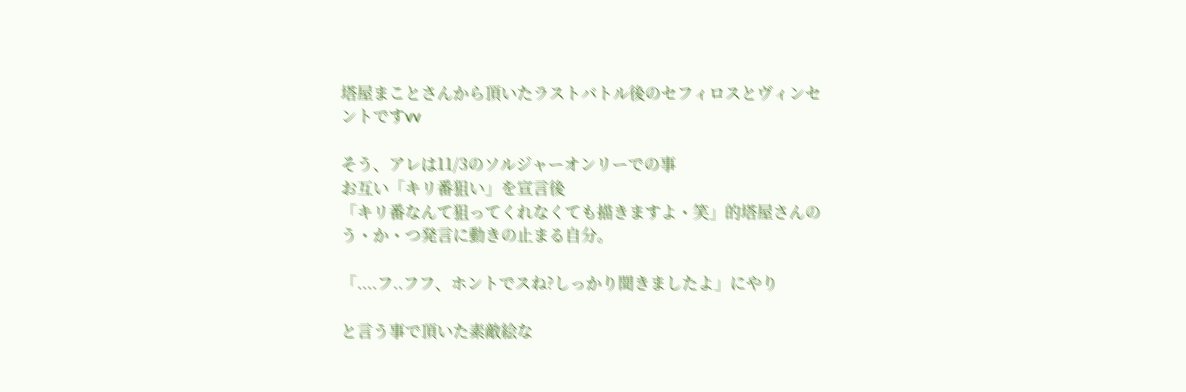塔屋まことさんから頂いたラストバトル後のセフィロスとヴィンセントですvv

そう、アレは11/3のソルジャーオンリーでの事
お互い「キリ番狙い」を宣言後
「キリ番なんて狙ってくれなくても描きますよ・笑」的塔屋さんのう・か・つ発言に動きの止まる自分。

「....フ..フフ、ホントでスね?しっかり聞きましたよ」にやり

と言う事で頂いた素敵絵な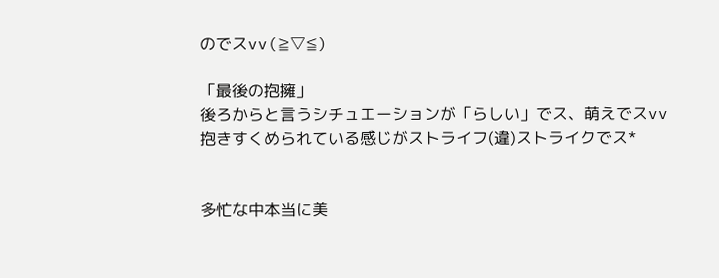のでスvv(≧▽≦)

「最後の抱擁」
後ろからと言うシチュエーションが「らしい」でス、萌えでスvv
抱きすくめられている感じがストライフ(違)ストライクでス*


多忙な中本当に美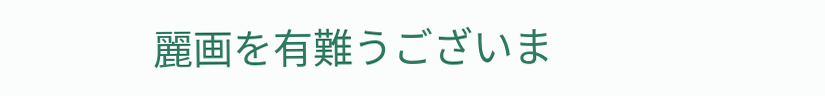麗画を有難うございま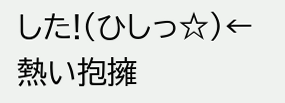した!(ひしっ☆)←熱い抱擁